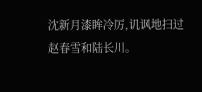沈新月漆眸冷厉,讥讽地扫过赵春雪和陆长川。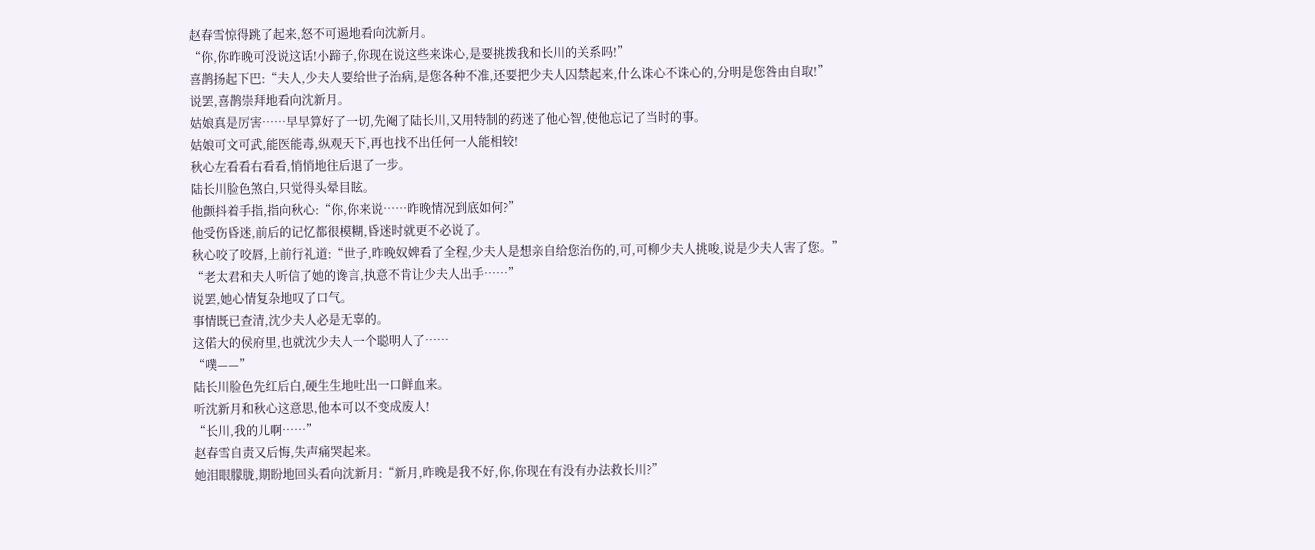赵春雪惊得跳了起来,怒不可遏地看向沈新月。
“你,你昨晚可没说这话!小蹄子,你现在说这些来诛心,是要挑拨我和长川的关系吗!”
喜鹊扬起下巴:“夫人,少夫人要给世子治病,是您各种不准,还要把少夫人囚禁起来,什么诛心不诛心的,分明是您咎由自取!”
说罢,喜鹊崇拜地看向沈新月。
姑娘真是厉害……早早算好了一切,先阉了陆长川,又用特制的药迷了他心智,使他忘记了当时的事。
姑娘可文可武,能医能毒,纵观天下,再也找不出任何一人能相较!
秋心左看看右看看,悄悄地往后退了一步。
陆长川脸色煞白,只觉得头晕目眩。
他颤抖着手指,指向秋心:“你,你来说……昨晚情况到底如何?”
他受伤昏迷,前后的记忆都很模糊,昏迷时就更不必说了。
秋心咬了咬唇,上前行礼道:“世子,昨晚奴婢看了全程,少夫人是想亲自给您治伤的,可,可柳少夫人挑唆,说是少夫人害了您。”
“老太君和夫人听信了她的谗言,执意不肯让少夫人出手……”
说罢,她心情复杂地叹了口气。
事情既已查清,沈少夫人必是无辜的。
这偌大的侯府里,也就沈少夫人一个聪明人了……
“噗——”
陆长川脸色先红后白,硬生生地吐出一口鲜血来。
听沈新月和秋心这意思,他本可以不变成废人!
“长川,我的儿啊……”
赵春雪自责又后悔,失声痛哭起来。
她泪眼朦胧,期盼地回头看向沈新月:“新月,昨晚是我不好,你,你现在有没有办法救长川?”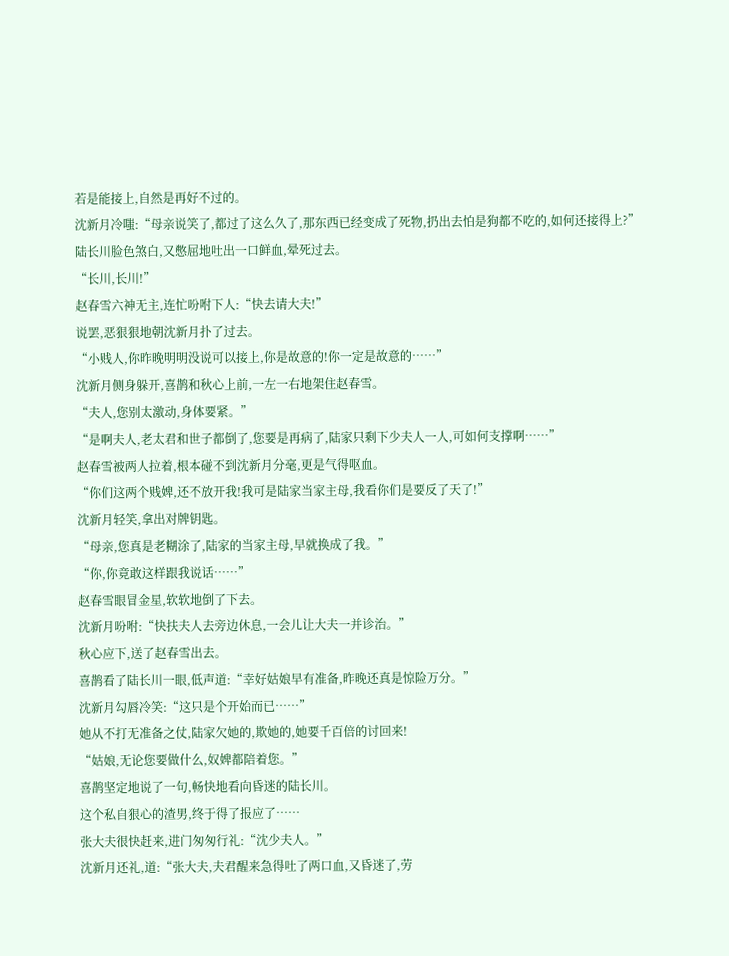若是能接上,自然是再好不过的。
沈新月冷嗤:“母亲说笑了,都过了这么久了,那东西已经变成了死物,扔出去怕是狗都不吃的,如何还接得上?”
陆长川脸色煞白,又憋屈地吐出一口鲜血,晕死过去。
“长川,长川!”
赵春雪六神无主,连忙吩咐下人:“快去请大夫!”
说罢,恶狠狠地朝沈新月扑了过去。
“小贱人,你昨晚明明没说可以接上,你是故意的!你一定是故意的……”
沈新月侧身躲开,喜鹊和秋心上前,一左一右地架住赵春雪。
“夫人,您别太激动,身体要紧。”
“是啊夫人,老太君和世子都倒了,您要是再病了,陆家只剩下少夫人一人,可如何支撑啊……”
赵春雪被两人拉着,根本碰不到沈新月分毫,更是气得呕血。
“你们这两个贱婢,还不放开我!我可是陆家当家主母,我看你们是要反了天了!”
沈新月轻笑,拿出对牌钥匙。
“母亲,您真是老糊涂了,陆家的当家主母,早就换成了我。”
“你,你竟敢这样跟我说话……”
赵春雪眼冒金星,软软地倒了下去。
沈新月吩咐:“快扶夫人去旁边休息,一会儿让大夫一并诊治。”
秋心应下,送了赵春雪出去。
喜鹊看了陆长川一眼,低声道:“幸好姑娘早有准备,昨晚还真是惊险万分。”
沈新月勾唇冷笑:“这只是个开始而已……”
她从不打无准备之仗,陆家欠她的,欺她的,她要千百倍的讨回来!
“姑娘,无论您要做什么,奴婢都陪着您。”
喜鹊坚定地说了一句,畅快地看向昏迷的陆长川。
这个私自狠心的渣男,终于得了报应了……
张大夫很快赶来,进门匆匆行礼:“沈少夫人。”
沈新月还礼,道:“张大夫,夫君醒来急得吐了两口血,又昏迷了,劳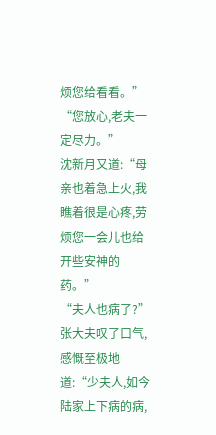烦您给看看。”
“您放心,老夫一定尽力。”
沈新月又道:“母亲也着急上火,我瞧着很是心疼,劳烦您一会儿也给开些安神的药。”
“夫人也病了?”
张大夫叹了口气,感慨至极地道:“少夫人,如今陆家上下病的病,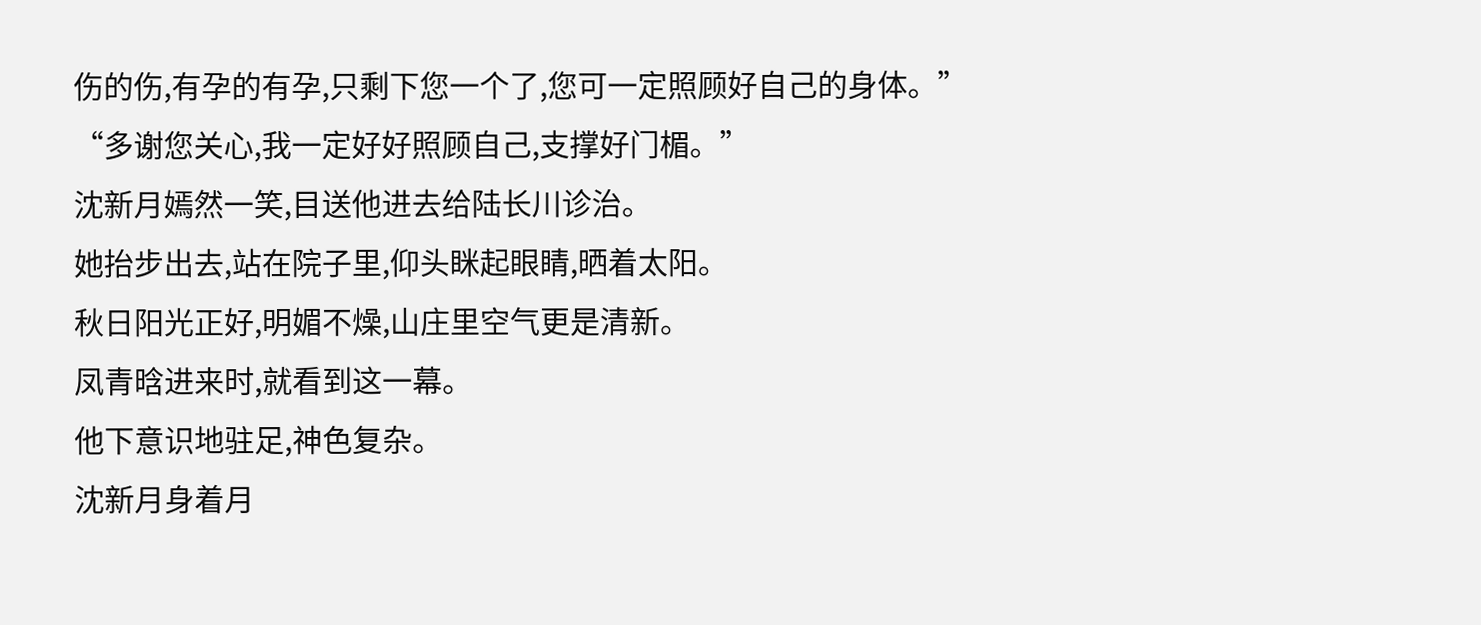伤的伤,有孕的有孕,只剩下您一个了,您可一定照顾好自己的身体。”
“多谢您关心,我一定好好照顾自己,支撑好门楣。”
沈新月嫣然一笑,目送他进去给陆长川诊治。
她抬步出去,站在院子里,仰头眯起眼睛,晒着太阳。
秋日阳光正好,明媚不燥,山庄里空气更是清新。
凤青晗进来时,就看到这一幕。
他下意识地驻足,神色复杂。
沈新月身着月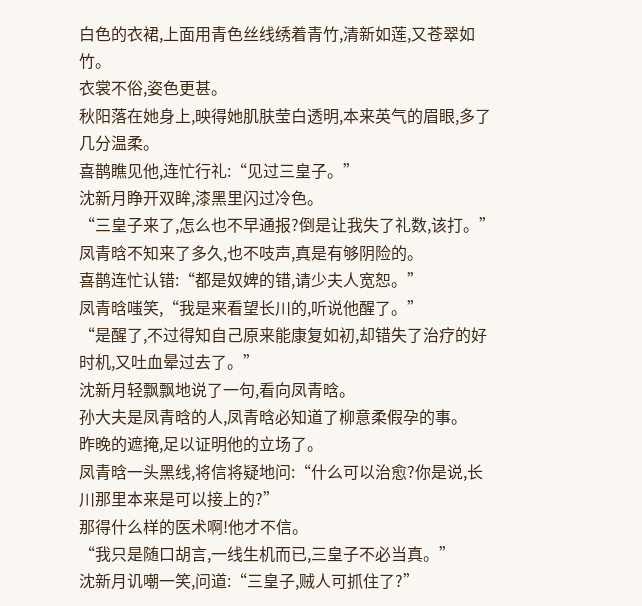白色的衣裙,上面用青色丝线绣着青竹,清新如莲,又苍翠如竹。
衣裳不俗,姿色更甚。
秋阳落在她身上,映得她肌肤莹白透明,本来英气的眉眼,多了几分温柔。
喜鹊瞧见他,连忙行礼:“见过三皇子。”
沈新月睁开双眸,漆黑里闪过冷色。
“三皇子来了,怎么也不早通报?倒是让我失了礼数,该打。”
凤青晗不知来了多久,也不吱声,真是有够阴险的。
喜鹊连忙认错:“都是奴婢的错,请少夫人宽恕。”
凤青晗嗤笑,“我是来看望长川的,听说他醒了。”
“是醒了,不过得知自己原来能康复如初,却错失了治疗的好时机,又吐血晕过去了。”
沈新月轻飘飘地说了一句,看向凤青晗。
孙大夫是凤青晗的人,凤青晗必知道了柳意柔假孕的事。
昨晚的遮掩,足以证明他的立场了。
凤青晗一头黑线,将信将疑地问:“什么可以治愈?你是说,长川那里本来是可以接上的?”
那得什么样的医术啊!他才不信。
“我只是随口胡言,一线生机而已,三皇子不必当真。”
沈新月讥嘲一笑,问道:“三皇子,贼人可抓住了?”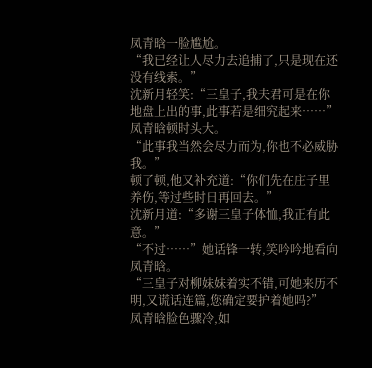凤青晗一脸尴尬。
“我已经让人尽力去追捕了,只是现在还没有线索。”
沈新月轻笑:“三皇子,我夫君可是在你地盘上出的事,此事若是细究起来……”
凤青晗顿时头大。
“此事我当然会尽力而为,你也不必威胁我。”
顿了顿,他又补充道:“你们先在庄子里养伤,等过些时日再回去。”
沈新月道:“多谢三皇子体恤,我正有此意。”
“不过……”她话锋一转,笑吟吟地看向凤青晗。
“三皇子对柳妹妹着实不错,可她来历不明,又谎话连篇,您确定要护着她吗?”
凤青晗脸色骤冷,如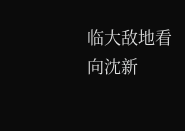临大敌地看向沈新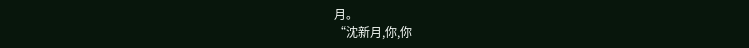月。
“沈新月,你,你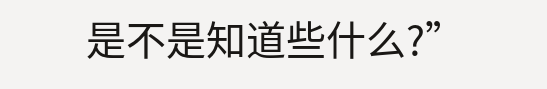是不是知道些什么?”